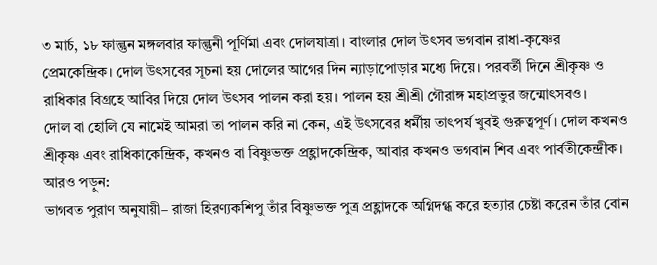৩ মার্চ, ১৮ ফাল্গুন মঙ্গলবার ফাল্গুনী পূর্ণিমা এবং দোলযাত্রা। বাংলার দোল উৎসব ভগবান রাধা-কৃষ্ণের প্রেমকেন্দ্রিক। দোল উৎসবের সূচনা হয় দোলের আগের দিন ন্যাড়াপোড়ার মধ্যে দিয়ে। পরবর্তী দিনে শ্রীকৃষ্ণ ও রাধিকার বিগ্রহে আবির দিয়ে দোল উৎসব পালন করা হয়। পালন হয় শ্রীশ্রী গৌরাঙ্গ মহাপ্রভুর জন্মোৎসবও।
দোল বা হোলি যে নামেই আমরা তা পালন করি না কেন, এই উৎসবের ধর্মীয় তাৎপর্য খুবই গুরুত্বপূর্ণ। দোল কখনও শ্রীকৃষ্ণ এবং রাধিকাকেন্দ্রিক, কখনও বা বিষ্ণুভক্ত প্রহ্লাদকেন্দ্রিক, আবার কখনও ভগবান শিব এবং পার্বতীকেন্দ্রীক।
আরও পড়ুন:
ভাগবত পুরাণ অনুযায়ী– রাজা হিরণ্যকশিপু তাঁর বিষ্ণুভক্ত পুত্র প্রহ্লাদকে অগ্নিদগ্ধ করে হত্যার চেষ্টা করেন তাঁর বোন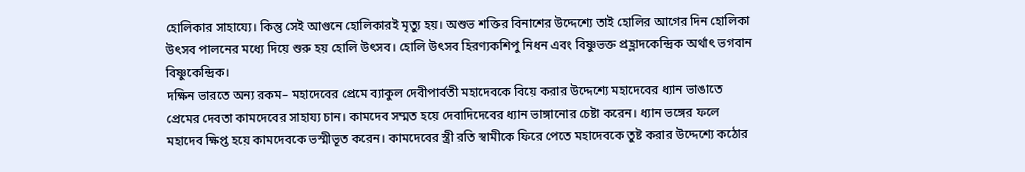হোলিকার সাহায্যে। কিন্তু সেই আগুনে হোলিকারই মৃত্যু হয়। অশুভ শক্তির বিনাশের উদ্দেশ্যে তাই হোলির আগের দিন হোলিকা উৎসব পালনের মধ্যে দিয়ে শুরু হয় হোলি উৎসব। হোলি উৎসব হিরণ্যকশিপু নিধন এবং বিষ্ণুভক্ত প্রহ্লাদকেন্দ্রিক অর্থাৎ ভগবান বিষ্ণুকেন্দ্রিক।
দক্ষিন ভারতে অন্য রকম– মহাদেবের প্রেমে ব্যাকুল দেবীপার্বতী মহাদেবকে বিয়ে করার উদ্দেশ্যে মহাদেবের ধ্যান ভাঙাতে প্রেমের দেবতা কামদেবের সাহায্য চান। কামদেব সম্মত হয়ে দেবাদিদেবের ধ্যান ভাঙ্গানোর চেষ্টা করেন। ধ্যান ভঙ্গের ফলে মহাদেব ক্ষিপ্ত হয়ে কামদেবকে ভস্মীভূত করেন। কামদেবের স্ত্রী রতি স্বামীকে ফিরে পেতে মহাদেবকে তুষ্ট করার উদ্দেশ্যে কঠোর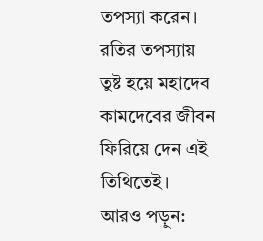তপস্যা করেন। রতির তপস্যায় তুষ্ট হয়ে মহাদেব কামদেবের জীবন ফিরিয়ে দেন এই তিথিতেই।
আরও পড়ুন: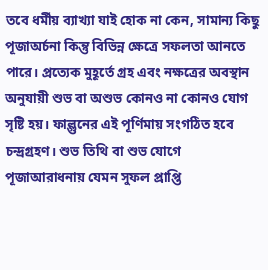তবে ধর্মীয় ব্যাখ্যা যাই হোক না কেন, সামান্য কিছু পূজাঅর্চনা কিন্তু বিভিন্ন ক্ষেত্রে সফলতা আনতে পারে। প্রত্যেক মুহূর্তে গ্রহ এবং নক্ষত্রের অবস্থান অনুযায়ী শুভ বা অশুভ কোনও না কোনও যোগ সৃষ্টি হয়। ফাল্গুনের এই পূর্ণিমায় সংগঠিত হবে চন্দ্রগ্রহণ। শুভ তিথি বা শুভ যোগে পূজাআরাধনায় যেমন সুফল প্রাপ্তি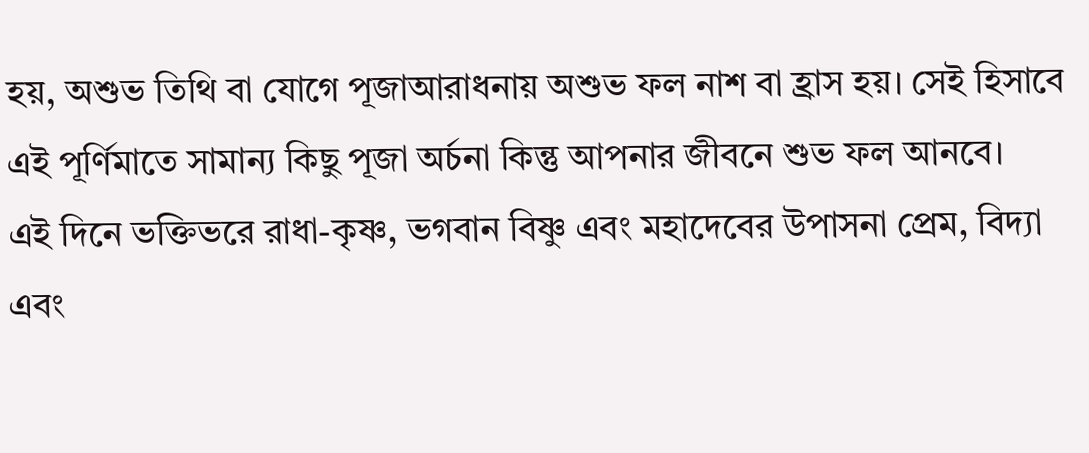হয়, অশুভ তিথি বা যোগে পূজাআরাধনায় অশুভ ফল নাশ বা হ্রাস হয়। সেই হিসাবে এই পূর্ণিমাতে সামান্য কিছু পূজা অর্চনা কিন্তু আপনার জীবনে শুভ ফল আনবে।
এই দিনে ভক্তিভরে রাধা-কৃষ্ণ, ভগবান বিষ্ণু এবং মহাদেবের উপাসনা প্রেম, বিদ্যা এবং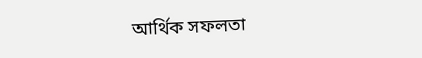আর্থিক সফলতা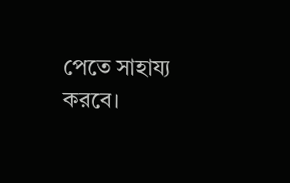পেতে সাহায্য করবে।